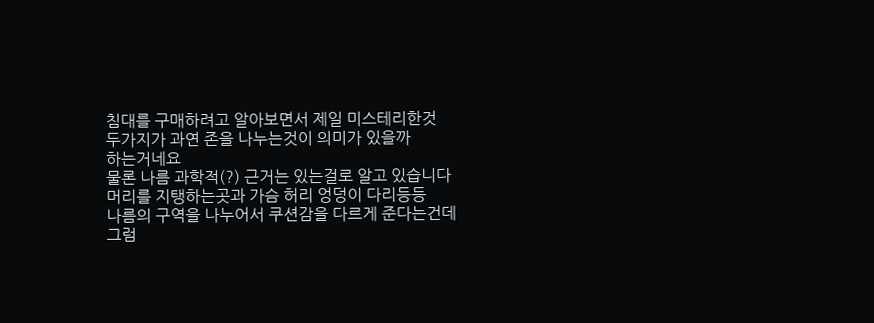침대를 구매하려고 알아보면서 제일 미스테리한것
두가지가 과연 존을 나누는것이 의미가 있을까
하는거네요
물론 나름 과학적(?) 근거는 있는걸로 알고 있습니다
머리를 지탱하는곳과 가슴 허리 엉덩이 다리등등
나름의 구역을 나누어서 쿠션감을 다르게 준다는건데
그럼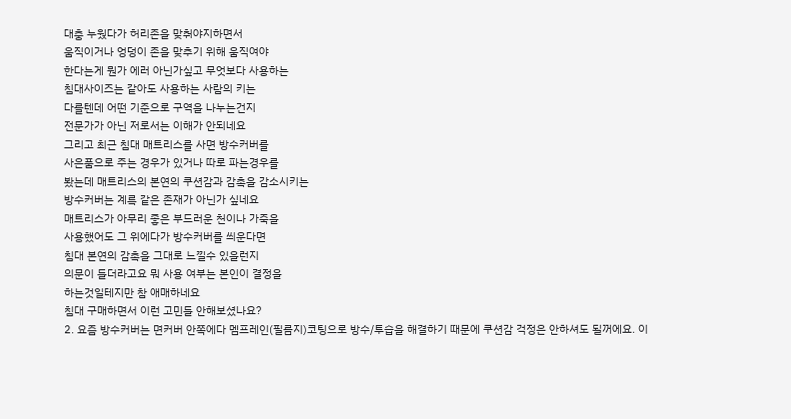대충 누웠다가 허리존을 맞춰야지하면서
움직이거나 엉덩이 존을 맞추기 위해 움직여야
한다는게 뭔가 에러 아닌가싶고 무엇보다 사용하는
침대사이즈는 같아도 사용하는 사람의 키는
다를텐데 어떤 기준으로 구역을 나누는건지
전문가가 아닌 저로서는 이해가 안되네요
그리고 최근 침대 매트리스를 사면 방수커버를
사은품으로 주는 경우가 있거나 따로 파는경우를
봤는데 매트리스의 본연의 쿠션감과 감촉을 감소시키는
방수커버는 계륵 같은 존재가 아닌가 싶네요
매트리스가 아무리 좋은 부드러운 천이나 가죽을
사용했어도 그 위에다가 방수커버를 씌운다면
침대 본연의 감촉을 그대로 느낄수 있을런지
의문이 들더라고요 뭐 사용 여부는 본인이 결정을
하는것일테지만 참 애매하네요
침대 구매하면서 이런 고민들 안해보셨나요?
2. 요즘 방수커버는 면커버 안쪽에다 멤프레인(필름지)코팅으로 방수/투습을 해결하기 때문에 쿠션감 걱정은 안하셔도 될꺼에요. 이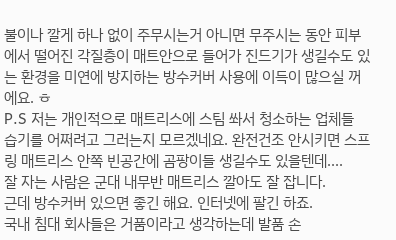불이나 깔게 하나 없이 주무시는거 아니면 무주시는 동안 피부에서 떨어진 각질층이 매트안으로 들어가 진드기가 생길수도 있는 환경을 미연에 방지하는 방수커버 사용에 이득이 많으실 꺼에요. ㅎ
P.S 저는 개인적으로 매트리스에 스팀 쏴서 청소하는 업체들 습기를 어쩌려고 그러는지 모르겠네요. 완전건조 안시키면 스프링 매트리스 안쪽 빈공간에 곰팡이들 생길수도 있을텐데....
잘 자는 사람은 군대 내무반 매트리스 깔아도 잘 잡니다.
근데 방수커버 있으면 좋긴 해요. 인터넷에 팔긴 하죠.
국내 침대 회사들은 거품이라고 생각하는데 발품 손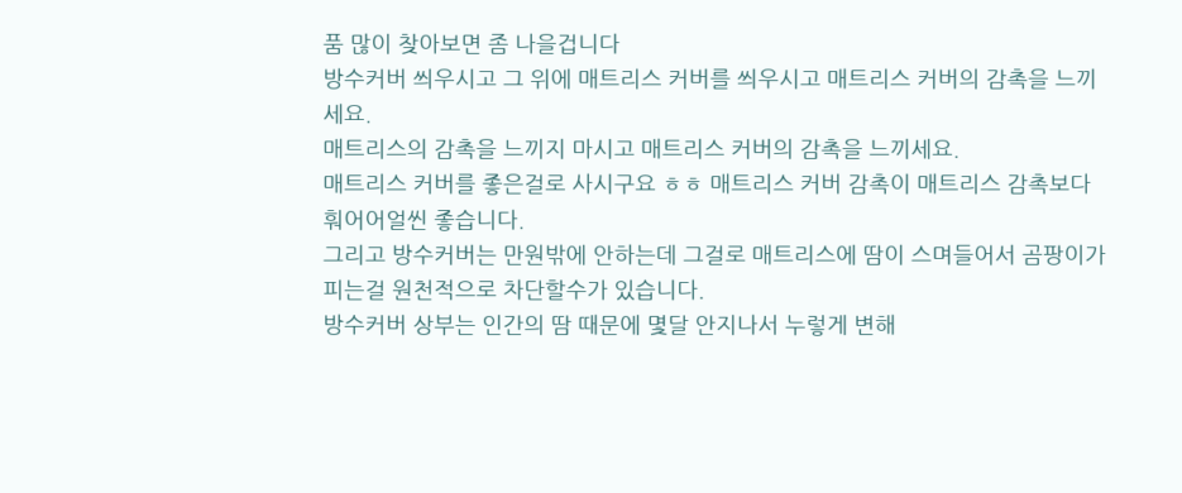품 많이 찾아보면 좀 나을겁니다
방수커버 씌우시고 그 위에 매트리스 커버를 씌우시고 매트리스 커버의 감촉을 느끼세요.
매트리스의 감촉을 느끼지 마시고 매트리스 커버의 감촉을 느끼세요.
매트리스 커버를 좋은걸로 사시구요 ㅎㅎ 매트리스 커버 감촉이 매트리스 감촉보다 훠어어얼씬 좋습니다.
그리고 방수커버는 만원밖에 안하는데 그걸로 매트리스에 땀이 스며들어서 곰팡이가 피는걸 원천적으로 차단할수가 있습니다.
방수커버 상부는 인간의 땀 때문에 몇달 안지나서 누렇게 변해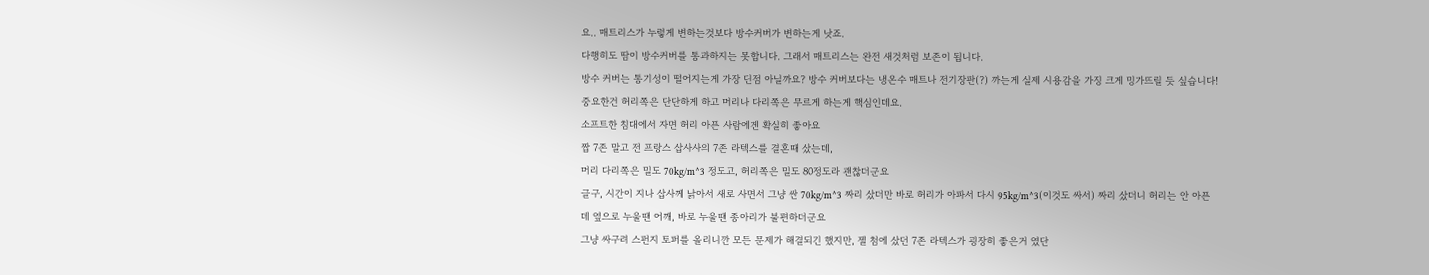요.. 매트리스가 누렇게 변하는것보다 방수커버가 변하는게 낫죠.
다행히도 땀이 방수커버를 통과하지는 못합니다. 그래서 매트리스는 완전 새것처럼 보존이 됩니다.
방수 커버는 통기성이 떨어지는게 가장 딘점 아닐까요? 방수 커버보다는 냉온수 매트나 전기장판(?) 까는게 실제 시용감을 가징 크게 밍가뜨릴 듯 싶습니다!
중요한건 허리쪽은 단단하게 하고 머리나 다리쪽은 무르게 하는게 핵심인데요.
소프트한 침대에서 자면 허리 아픈 사람에겐 확실히 좋아요
짭 7존 말고 전 프랑스 삽사사의 7존 라텍스를 결혼때 샀는데,
머리 다리쪽은 밀도 70kg/m^3 정도고, 허리쪽은 밀도 80정도라 괜찮더군요
글구, 시간이 지나 삽사께 낡아서 새로 사면서 그냥 싼 70kg/m^3 짜리 샀더만 바로 허리가 아파서 다시 95kg/m^3(이것도 싸서) 짜리 샀더니 허리는 안 아픈데 옆으로 누울땐 어깨, 바로 누울땐 종아리가 불편하더군요
그냥 싸구려 스펀지 토퍼를 올리니깐 모든 문제가 해결되긴 했지만, 젤 첨에 샀던 7존 라텍스가 굉장히 좋은거 였단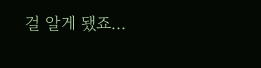걸 알게 됐죠...